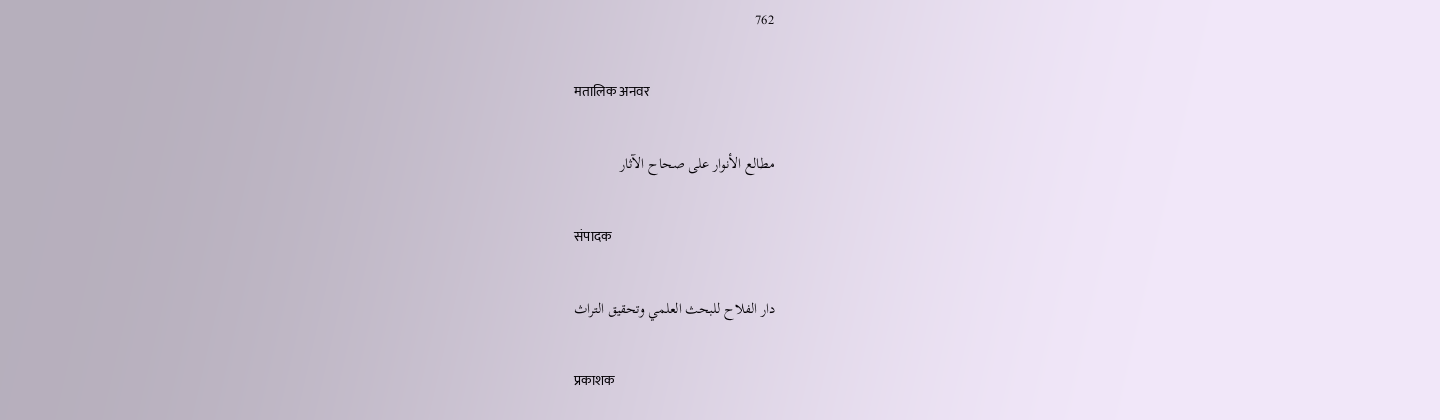762

मतालिक अनवर

مطالع الأنوار على صحاح الآثار

संपादक

دار الفلاح للبحث العلمي وتحقيق التراث

प्रकाशक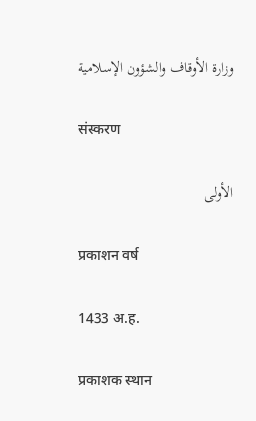وزارة الأوقاف والشؤون الإسلامية

संस्करण

الأولى

प्रकाशन वर्ष

1433 अ.ह.

प्रकाशक स्थान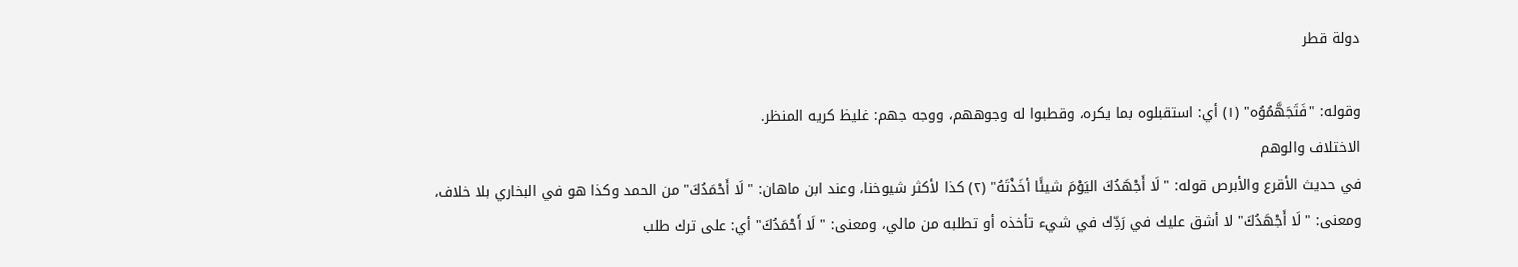دولة قطر

وقوله: "فَتَجَهَّمُوُه" (١) أي: استقبلوه بما يكره، وقطبوا له وجوههم، ووجه جهم: غليظ كريه المنظر.
الاختلاف والوهم
في حديث الأقرع والأبرص قوله: "لَا أَجْهَدُكَ اليَوْمَ شيئًا أخَذْتَهُ" (٢) كذا لأكثر شيوخنا، وعند ابن ماهان: "لَا أَحْمَدُكَ" من الحمد وكذا هو في البخاري بلا خلاف، ومعنى: "لَا أَجْهَدُكَ" لا أشق عليك في رَدِّك في شيء تأخذه أو تطلبه من مالي، ومعنى: "لَا أَحْمَدُكَ" أي: على ترك طلب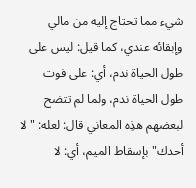شيء مما تحتاج إليه من مالي وإبقائه عندي، كما قيل: ليس على طول الحياة ندم، أي: على فوت طول الحياة ندم، ولما لم تتضح لبعضهم هذِه المعاني قال: لعله: "لا أحدك" بإسقاط الميم، أي: لا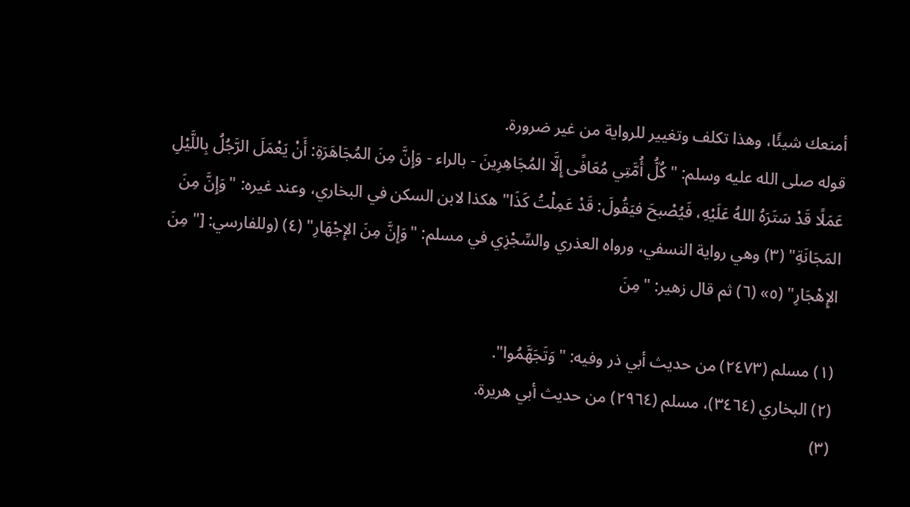أمنعك شيئًا، وهذا تكلف وتغيير للرواية من غير ضرورة.
قوله صلى الله عليه وسلم: "كُلُّ أُمَّتِي مُعَافًى إِلَّا المُجَاهِرِينَ - بالراء - وَإِنَّ مِنَ المُجَاهَرَةِ: أَنْ يَعْمَلَ الرَّجُلُ بِاللَّيْلِ عَمَلًا قَدْ سَتَرَهُ اللهُ عَلَيْهِ، فَيُصْبحَ فيَقُولَ: قَدْ عَمِلْتُ كَذَا" هكذا لابن السكن في البخاري، وعند غيره: "وَإِنَّ مِنَ المَجَانَةِ" (٣) وهي رواية النسفي، ورواه العذري والسِّجْزِي في مسلم: "وَإِنَّ مِنَ الإِجْهَارِ" (٤) (وللفارسي: [" مِنَ الإِهْجَارِ" (٥» (٦) ثم قال زهير: "مِنَ

(١) مسلم (٢٤٧٣) من حديث أبي ذر وفيه: "وَتَجَهَّمُوا".
(٢) البخاري (٣٤٦٤)، مسلم (٢٩٦٤) من حديث أبي هريرة.
(٣)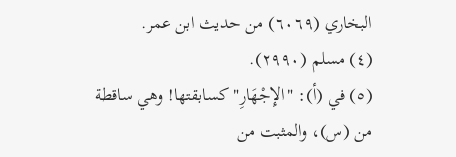البخاري (٦٠٦٩) من حديث ابن عمر.
(٤) مسلم (٢٩٩٠).
(٥) في (أ): "الإِجْهَارِ" كسابقتها! وهي ساقطة من (س)، والمثبت من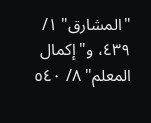"المشارق" ١/ ٤٣٩، و"إكمال المعلم" ٨/ ٥٤٠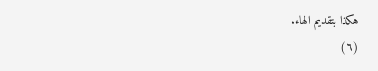هكذا بتقديم الهاء.
(٦)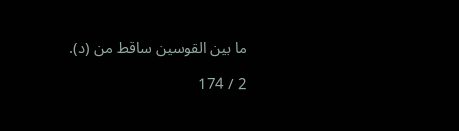ما بين القوسين ساقط من (د).

2 / 174